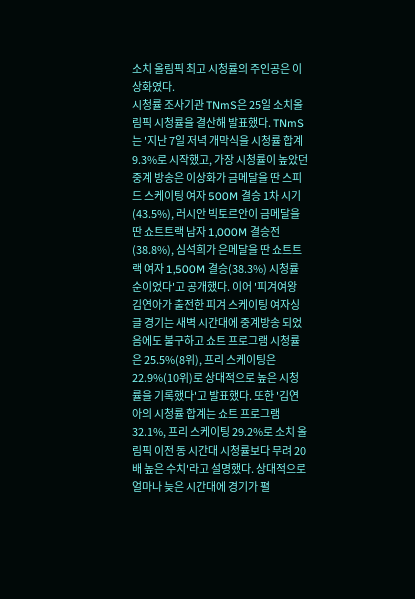소치 올림픽 최고 시청률의 주인공은 이상화였다.
시청률 조사기관 TNmS은 25일 소치올림픽 시청률을 결산해 발표했다. TNmS는 '지난 7일 저녁 개막식을 시청률 합계 9.3%로 시작했고, 가장 시청률이 높았던 중계 방송은 이상화가 금메달을 딴 스피드 스케이팅 여자 500M 결승 1차 시기(43.5%), 러시안 빅토르안이 금메달을 딴 쇼트트랙 남자 1,000M 결승전(38.8%), 심석희가 은메달을 딴 쇼트트랙 여자 1,500M 결승(38.3%) 시청률 순이었다'고 공개했다. 이어 '피겨여왕 김연아가 출전한 피겨 스케이팅 여자싱글 경기는 새벽 시간대에 중계방송 되었음에도 불구하고 쇼트 프로그램 시청률은 25.5%(8위), 프리 스케이팅은 22.9%(10위)로 상대적으로 높은 시청률을 기록했다'고 발표했다. 또한 '김연아의 시청률 합계는 쇼트 프로그램 32.1%, 프리 스케이팅 29.2%로 소치 올림픽 이전 동 시간대 시청률보다 무려 20배 높은 수치'라고 설명했다. 상대적으로 얼마나 늦은 시간대에 경기가 펼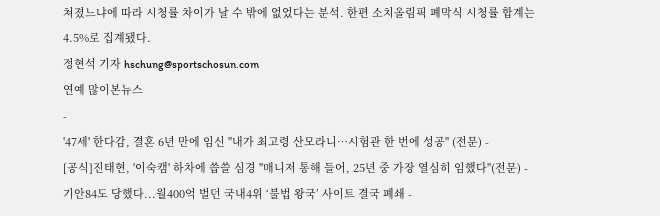쳐졌느냐에 따라 시청률 차이가 날 수 밖에 없었다는 분석. 한편 소치올림픽 폐막식 시청률 합계는 4.5%로 집계됐다.
정현석 기자 hschung@sportschosun.com
연예 많이본뉴스
-
'47세' 한다감, 결혼 6년 만에 임신 "내가 최고령 산모라니…시험관 한 번에 성공" (전문) -
[공식]진태현, '이숙캠' 하차에 씁쓸 심경 "매니저 통해 들어, 25년 중 가장 열심히 임했다"(전문) -
기안84도 당했다...월400억 벌던 국내4위 ‘불법 왕국’ 사이트 결국 폐쇄 -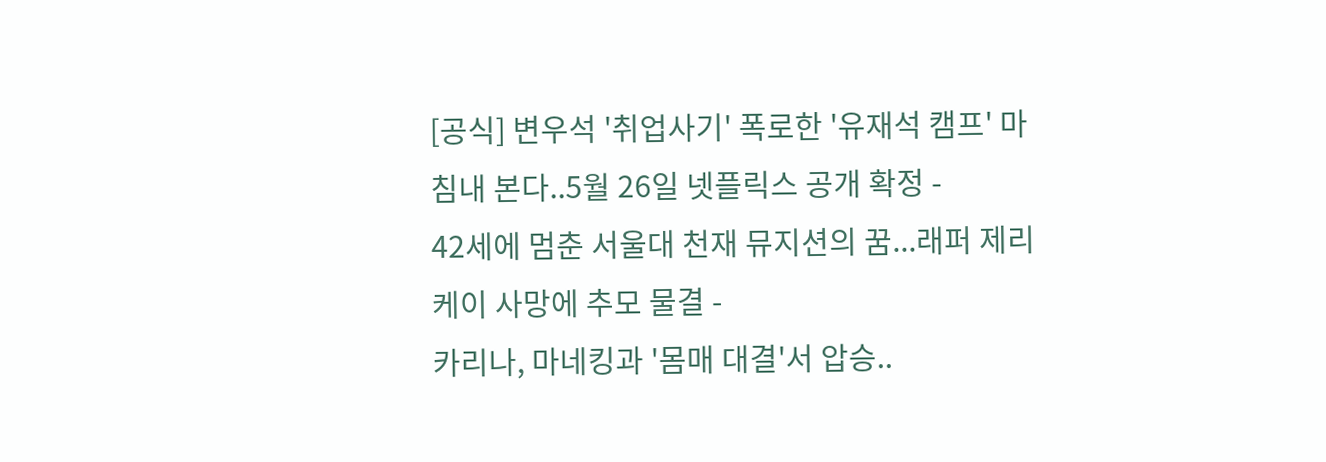[공식] 변우석 '취업사기' 폭로한 '유재석 캠프' 마침내 본다..5월 26일 넷플릭스 공개 확정 -
42세에 멈춘 서울대 천재 뮤지션의 꿈...래퍼 제리케이 사망에 추모 물결 -
카리나, 마네킹과 '몸매 대결'서 압승..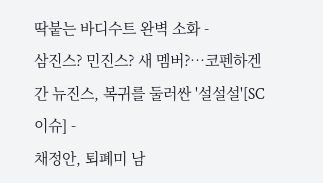딱붙는 바디수트 완벽 소화 -
삼진스? 민진스? 새 멤버?…코펜하겐 간 뉴진스, 복귀를 둘러싼 '설설설'[SC이슈] -
채정안, 퇴폐미 남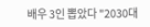배우 3인 뽑았다 "2030대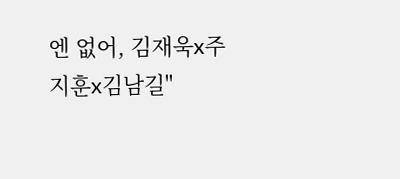엔 없어, 김재욱x주지훈x김남길"